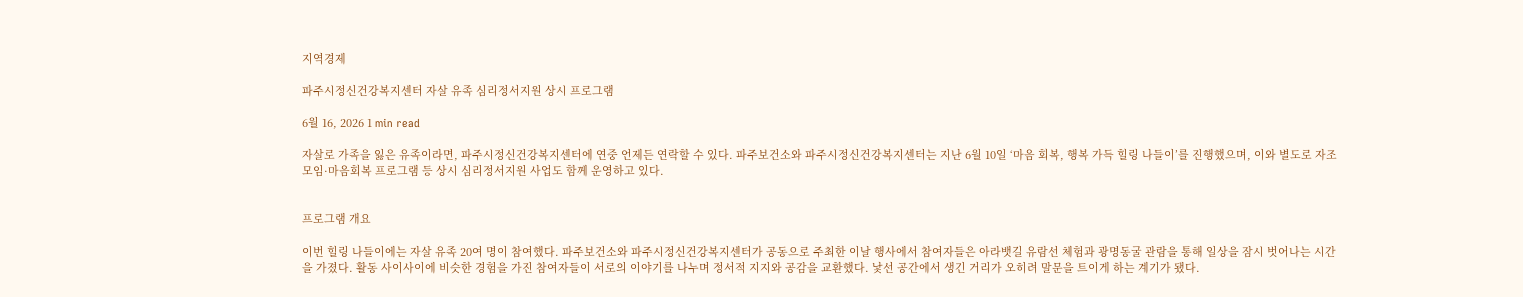지역경제

파주시정신건강복지센터 자살 유족 심리정서지원 상시 프로그램

6월 16, 2026 1 min read

자살로 가족을 잃은 유족이라면, 파주시정신건강복지센터에 연중 언제든 연락할 수 있다. 파주보건소와 파주시정신건강복지센터는 지난 6월 10일 ‘마음 회복, 행복 가득 힐링 나들이’를 진행했으며, 이와 별도로 자조모임·마음회복 프로그램 등 상시 심리정서지원 사업도 함께 운영하고 있다.


프로그램 개요

이번 힐링 나들이에는 자살 유족 20여 명이 참여했다. 파주보건소와 파주시정신건강복지센터가 공동으로 주최한 이날 행사에서 참여자들은 아라뱃길 유람선 체험과 광명동굴 관람을 통해 일상을 잠시 벗어나는 시간을 가졌다. 활동 사이사이에 비슷한 경험을 가진 참여자들이 서로의 이야기를 나누며 정서적 지지와 공감을 교환했다. 낯선 공간에서 생긴 거리가 오히려 말문을 트이게 하는 계기가 됐다.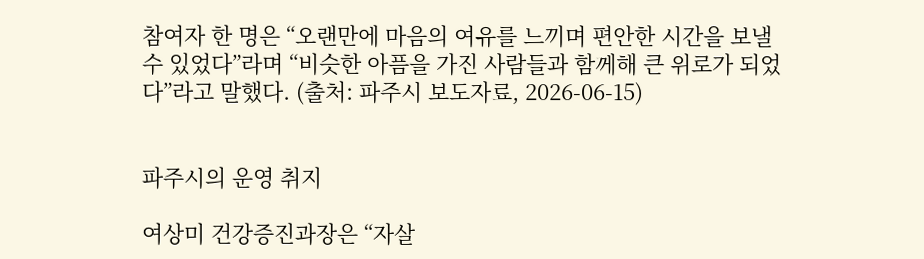참여자 한 명은 “오랜만에 마음의 여유를 느끼며 편안한 시간을 보낼 수 있었다”라며 “비슷한 아픔을 가진 사람들과 함께해 큰 위로가 되었다”라고 말했다. (출처: 파주시 보도자료, 2026-06-15)


파주시의 운영 취지

여상미 건강증진과장은 “자살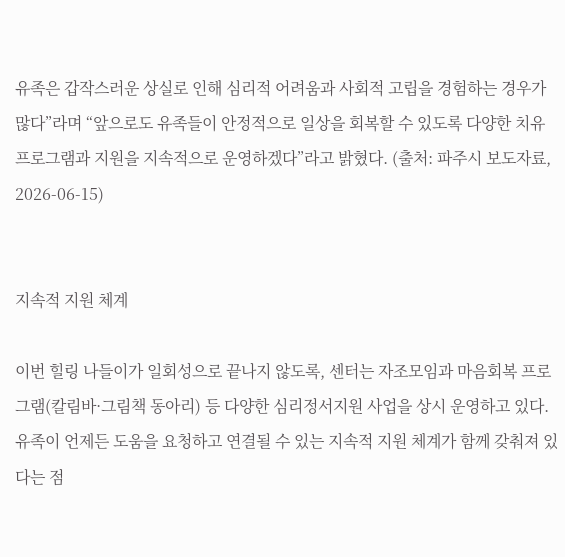유족은 갑작스러운 상실로 인해 심리적 어려움과 사회적 고립을 경험하는 경우가 많다”라며 “앞으로도 유족들이 안정적으로 일상을 회복할 수 있도록 다양한 치유 프로그램과 지원을 지속적으로 운영하겠다”라고 밝혔다. (출처: 파주시 보도자료, 2026-06-15)


지속적 지원 체계

이번 힐링 나들이가 일회성으로 끝나지 않도록, 센터는 자조모임과 마음회복 프로그램(칼림바·그림책 동아리) 등 다양한 심리정서지원 사업을 상시 운영하고 있다. 유족이 언제든 도움을 요청하고 연결될 수 있는 지속적 지원 체계가 함께 갖춰져 있다는 점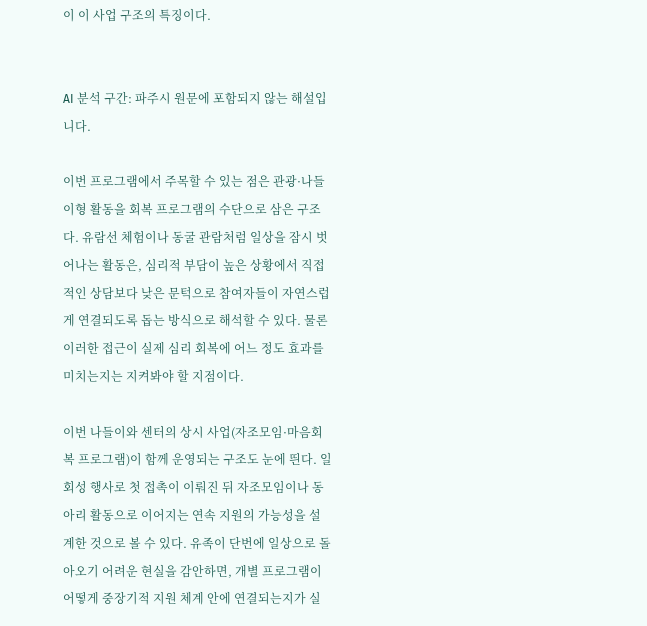이 이 사업 구조의 특징이다.


AI 분석 구간: 파주시 원문에 포함되지 않는 해설입니다.

이번 프로그램에서 주목할 수 있는 점은 관광·나들이형 활동을 회복 프로그램의 수단으로 삼은 구조다. 유람선 체험이나 동굴 관람처럼 일상을 잠시 벗어나는 활동은, 심리적 부담이 높은 상황에서 직접적인 상담보다 낮은 문턱으로 참여자들이 자연스럽게 연결되도록 돕는 방식으로 해석할 수 있다. 물론 이러한 접근이 실제 심리 회복에 어느 정도 효과를 미치는지는 지켜봐야 할 지점이다.

이번 나들이와 센터의 상시 사업(자조모임·마음회복 프로그램)이 함께 운영되는 구조도 눈에 띈다. 일회성 행사로 첫 접촉이 이뤄진 뒤 자조모임이나 동아리 활동으로 이어지는 연속 지원의 가능성을 설계한 것으로 볼 수 있다. 유족이 단번에 일상으로 돌아오기 어려운 현실을 감안하면, 개별 프로그램이 어떻게 중장기적 지원 체계 안에 연결되는지가 실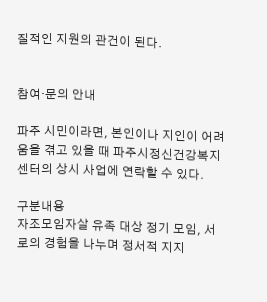질적인 지원의 관건이 된다.


참여·문의 안내

파주 시민이라면, 본인이나 지인이 어려움을 겪고 있을 때 파주시정신건강복지센터의 상시 사업에 연락할 수 있다.

구분내용
자조모임자살 유족 대상 정기 모임, 서로의 경험을 나누며 정서적 지지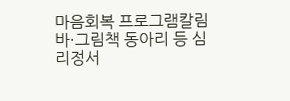마음회복 프로그램칼림바·그림책 동아리 등 심리정서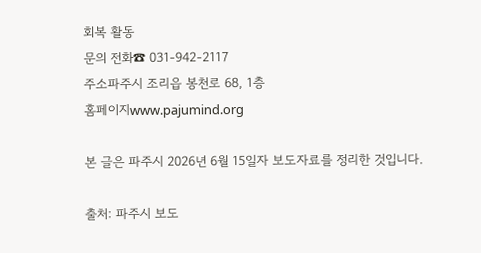회복 활동
문의 전화☎ 031-942-2117
주소파주시 조리읍 봉천로 68, 1층
홈페이지www.pajumind.org

본 글은 파주시 2026년 6월 15일자 보도자료를 정리한 것입니다.

출처: 파주시 보도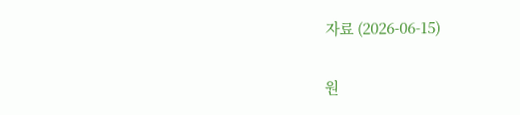자료 (2026-06-15)

원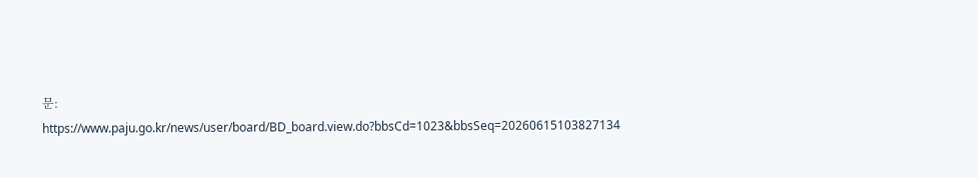문: https://www.paju.go.kr/news/user/board/BD_board.view.do?bbsCd=1023&bbsSeq=20260615103827134